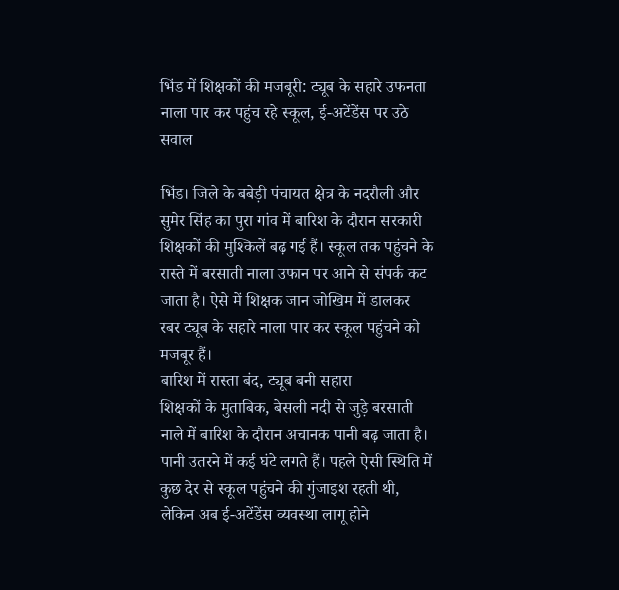भिंड में शिक्षकों की मजबूरी: ट्यूब के सहारे उफनता नाला पार कर पहुंच रहे स्कूल, ई-अटेंडेंस पर उठे सवाल

भिंड। जिले के बबेड़ी पंचायत क्षेत्र के नदरौली और सुमेर सिंह का पुरा गांव में बारिश के दौरान सरकारी शिक्षकों की मुश्किलें बढ़ गई हैं। स्कूल तक पहुंचने के रास्ते में बरसाती नाला उफान पर आने से संपर्क कट जाता है। ऐसे में शिक्षक जान जोखिम में डालकर रबर ट्यूब के सहारे नाला पार कर स्कूल पहुंचने को मजबूर हैं।
बारिश में रास्ता बंद, ट्यूब बनी सहारा
शिक्षकों के मुताबिक, बेसली नदी से जुड़े बरसाती नाले में बारिश के दौरान अचानक पानी बढ़ जाता है। पानी उतरने में कई घंटे लगते हैं। पहले ऐसी स्थिति में कुछ देर से स्कूल पहुंचने की गुंजाइश रहती थी, लेकिन अब ई-अटेंडेंस व्यवस्था लागू होने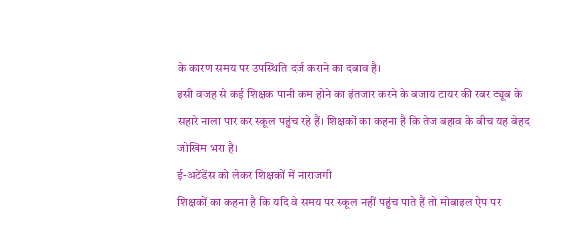के कारण समय पर उपस्थिति दर्ज कराने का दबाव है।
इसी वजह से कई शिक्षक पानी कम होने का इंतजार करने के बजाय टायर की रबर ट्यूब के सहारे नाला पार कर स्कूल पहुंच रहे हैं। शिक्षकों का कहना है कि तेज बहाव के बीच यह बेहद जोखिम भरा है।
ई-अटेंडेंस को लेकर शिक्षकों में नाराजगी
शिक्षकों का कहना है कि यदि वे समय पर स्कूल नहीं पहुंच पाते हैं तो मोबाइल ऐप पर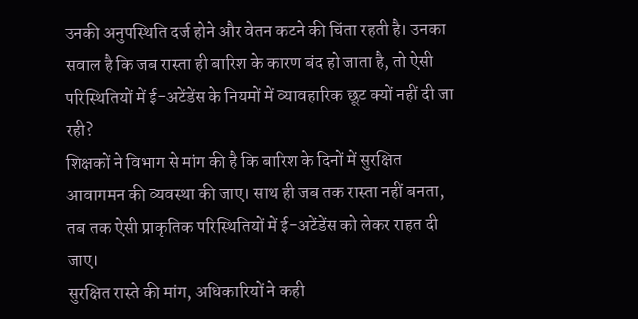उनकी अनुपस्थिति दर्ज होने और वेतन कटने की चिंता रहती है। उनका सवाल है कि जब रास्ता ही बारिश के कारण बंद हो जाता है, तो ऐसी परिस्थितियों में ई-अटेंडेंस के नियमों में व्यावहारिक छूट क्यों नहीं दी जा रही?
शिक्षकों ने विभाग से मांग की है कि बारिश के दिनों में सुरक्षित आवागमन की व्यवस्था की जाए। साथ ही जब तक रास्ता नहीं बनता, तब तक ऐसी प्राकृतिक परिस्थितियों में ई-अटेंडेंस को लेकर राहत दी जाए।
सुरक्षित रास्ते की मांग, अधिकारियों ने कही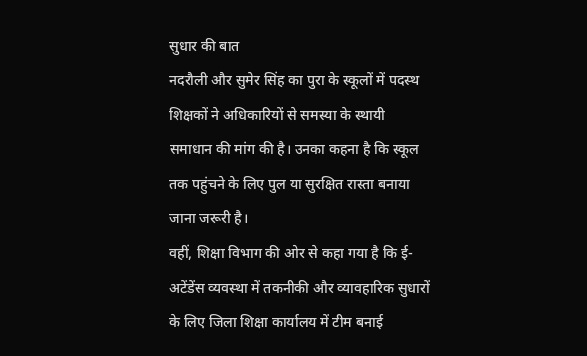सुधार की बात
नदरौली और सुमेर सिंह का पुरा के स्कूलों में पदस्थ शिक्षकों ने अधिकारियों से समस्या के स्थायी समाधान की मांग की है। उनका कहना है कि स्कूल तक पहुंचने के लिए पुल या सुरक्षित रास्ता बनाया जाना जरूरी है।
वहीं, शिक्षा विभाग की ओर से कहा गया है कि ई-अटेंडेंस व्यवस्था में तकनीकी और व्यावहारिक सुधारों के लिए जिला शिक्षा कार्यालय में टीम बनाई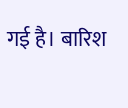गई है। बारिश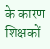के कारण शिक्षकों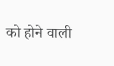को होने वाली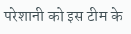परेशानी को इस टीम के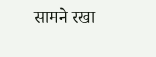सामने रखा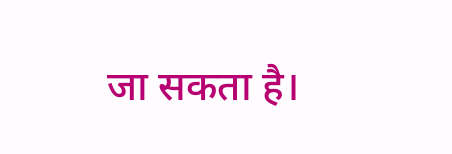जा सकता है।